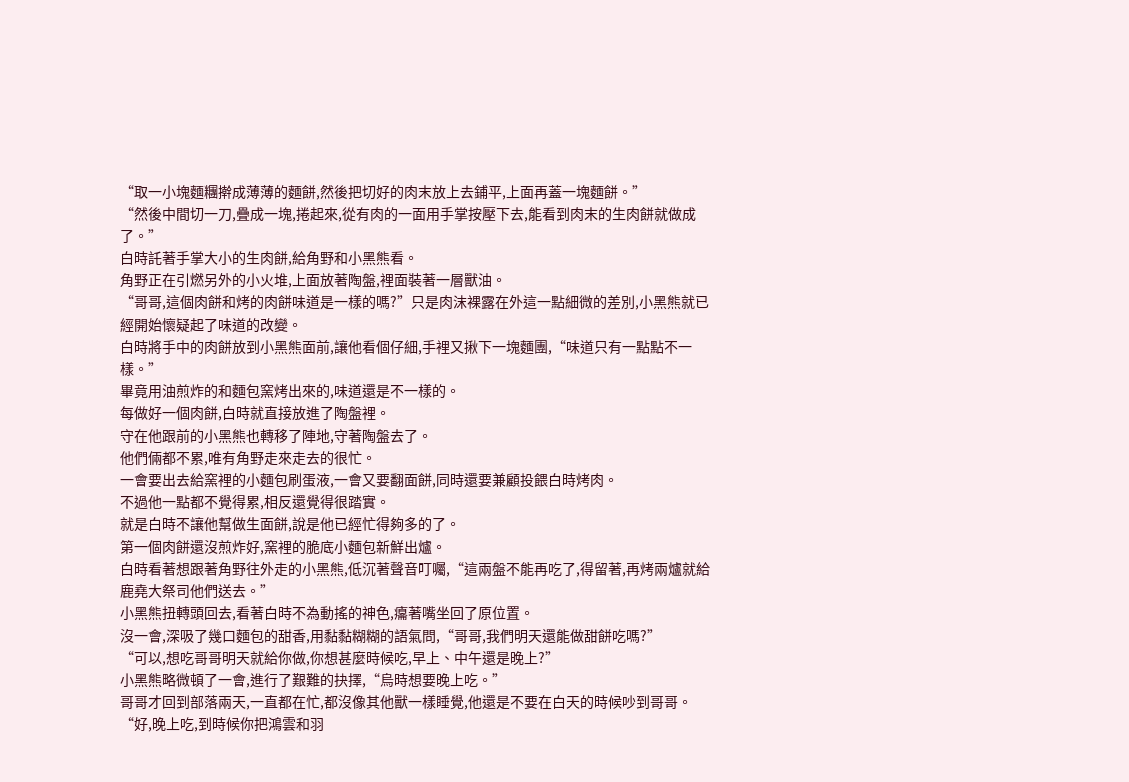“取一小塊麵糰擀成薄薄的麵餅,然後把切好的肉末放上去鋪平,上面再蓋一塊麵餅。”
“然後中間切一刀,疊成一塊,捲起來,從有肉的一面用手掌按壓下去,能看到肉末的生肉餅就做成了。”
白時託著手掌大小的生肉餅,給角野和小黑熊看。
角野正在引燃另外的小火堆,上面放著陶盤,裡面裝著一層獸油。
“哥哥,這個肉餅和烤的肉餅味道是一樣的嗎?”只是肉沫裸露在外這一點細微的差別,小黑熊就已經開始懷疑起了味道的改變。
白時將手中的肉餅放到小黑熊面前,讓他看個仔細,手裡又揪下一塊麵團,“味道只有一點點不一樣。”
畢竟用油煎炸的和麵包窯烤出來的,味道還是不一樣的。
每做好一個肉餅,白時就直接放進了陶盤裡。
守在他跟前的小黑熊也轉移了陣地,守著陶盤去了。
他們倆都不累,唯有角野走來走去的很忙。
一會要出去給窯裡的小麵包刷蛋液,一會又要翻面餅,同時還要兼顧投餵白時烤肉。
不過他一點都不覺得累,相反還覺得很踏實。
就是白時不讓他幫做生面餅,說是他已經忙得夠多的了。
第一個肉餅還沒煎炸好,窯裡的脆底小麵包新鮮出爐。
白時看著想跟著角野往外走的小黑熊,低沉著聲音叮囑,“這兩盤不能再吃了,得留著,再烤兩爐就給鹿堯大祭司他們送去。”
小黑熊扭轉頭回去,看著白時不為動搖的神色,癟著嘴坐回了原位置。
沒一會,深吸了幾口麵包的甜香,用黏黏糊糊的語氣問,“哥哥,我們明天還能做甜餅吃嗎?”
“可以,想吃哥哥明天就給你做,你想甚麼時候吃,早上、中午還是晚上?”
小黑熊略微頓了一會,進行了艱難的抉擇,“烏時想要晚上吃。”
哥哥才回到部落兩天,一直都在忙,都沒像其他獸一樣睡覺,他還是不要在白天的時候吵到哥哥。
“好,晚上吃,到時候你把鴻雲和羽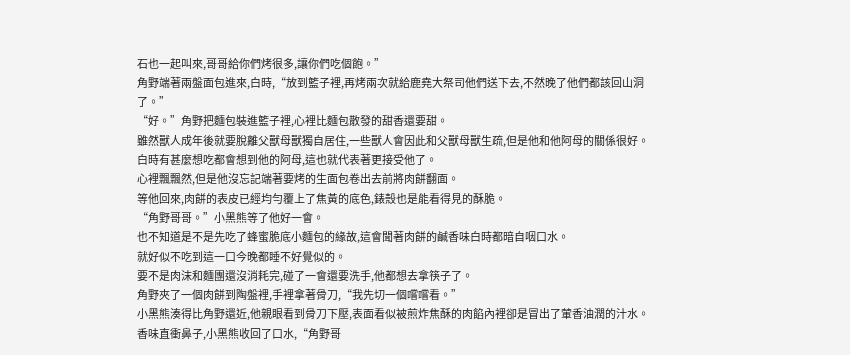石也一起叫來,哥哥給你們烤很多,讓你們吃個飽。”
角野端著兩盤面包進來,白時,“放到籃子裡,再烤兩次就給鹿堯大祭司他們送下去,不然晚了他們都該回山洞了。”
“好。”角野把麵包裝進籃子裡,心裡比麵包散發的甜香還要甜。
雖然獸人成年後就要脫離父獸母獸獨自居住,一些獸人會因此和父獸母獸生疏,但是他和他阿母的關係很好。
白時有甚麼想吃都會想到他的阿母,這也就代表著更接受他了。
心裡飄飄然,但是他沒忘記端著要烤的生面包卷出去前將肉餅翻面。
等他回來,肉餅的表皮已經均勻覆上了焦黃的底色,錶殼也是能看得見的酥脆。
“角野哥哥。”小黑熊等了他好一會。
也不知道是不是先吃了蜂蜜脆底小麵包的緣故,這會聞著肉餅的鹹香味白時都暗自咽口水。
就好似不吃到這一口今晚都睡不好覺似的。
要不是肉沫和麵團還沒消耗完,碰了一會還要洗手,他都想去拿筷子了。
角野夾了一個肉餅到陶盤裡,手裡拿著骨刀,“我先切一個嚐嚐看。”
小黑熊湊得比角野還近,他親眼看到骨刀下壓,表面看似被煎炸焦酥的肉餡內裡卻是冒出了葷香油潤的汁水。
香味直衝鼻子,小黑熊收回了口水,“角野哥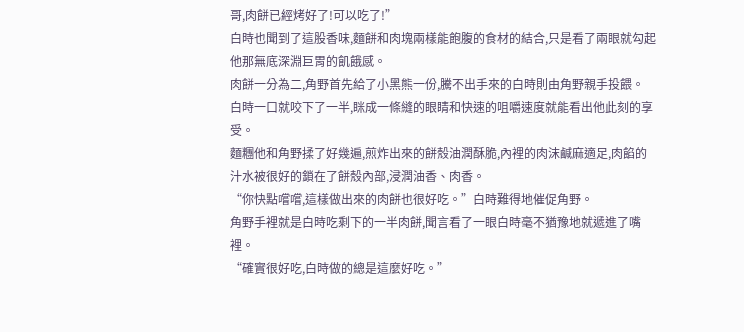哥,肉餅已經烤好了!可以吃了!”
白時也聞到了這股香味,麵餅和肉塊兩樣能飽腹的食材的結合,只是看了兩眼就勾起他那無底深淵巨胃的飢餓感。
肉餅一分為二,角野首先給了小黑熊一份,騰不出手來的白時則由角野親手投餵。
白時一口就咬下了一半,眯成一條縫的眼睛和快速的咀嚼速度就能看出他此刻的享受。
麵糰他和角野揉了好幾遍,煎炸出來的餅殼油潤酥脆,內裡的肉沫鹹麻適足,肉餡的汁水被很好的鎖在了餅殼內部,浸潤油香、肉香。
“你快點嚐嚐,這樣做出來的肉餅也很好吃。”白時難得地催促角野。
角野手裡就是白時吃剩下的一半肉餅,聞言看了一眼白時毫不猶豫地就遞進了嘴裡。
“確實很好吃,白時做的總是這麼好吃。”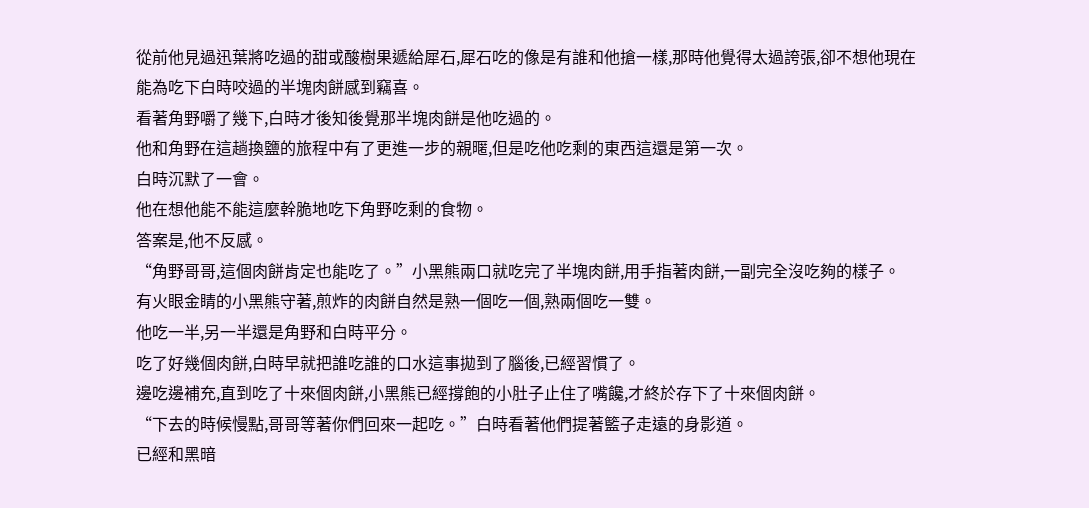從前他見過迅葉將吃過的甜或酸樹果遞給犀石,犀石吃的像是有誰和他搶一樣,那時他覺得太過誇張,卻不想他現在能為吃下白時咬過的半塊肉餅感到竊喜。
看著角野嚼了幾下,白時才後知後覺那半塊肉餅是他吃過的。
他和角野在這趟換鹽的旅程中有了更進一步的親暱,但是吃他吃剩的東西這還是第一次。
白時沉默了一會。
他在想他能不能這麼幹脆地吃下角野吃剩的食物。
答案是,他不反感。
“角野哥哥,這個肉餅肯定也能吃了。”小黑熊兩口就吃完了半塊肉餅,用手指著肉餅,一副完全沒吃夠的樣子。
有火眼金睛的小黑熊守著,煎炸的肉餅自然是熟一個吃一個,熟兩個吃一雙。
他吃一半,另一半還是角野和白時平分。
吃了好幾個肉餅,白時早就把誰吃誰的口水這事拋到了腦後,已經習慣了。
邊吃邊補充,直到吃了十來個肉餅,小黑熊已經撐飽的小肚子止住了嘴饞,才終於存下了十來個肉餅。
“下去的時候慢點,哥哥等著你們回來一起吃。”白時看著他們提著籃子走遠的身影道。
已經和黑暗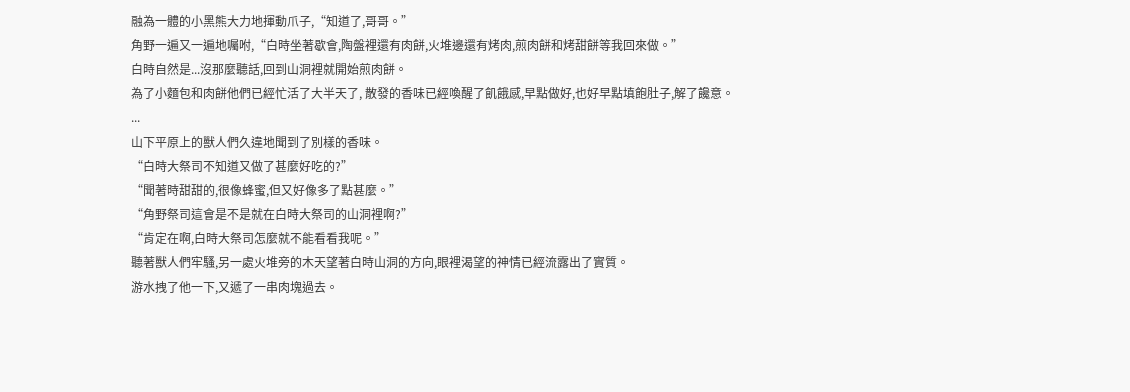融為一體的小黑熊大力地揮動爪子,“知道了,哥哥。”
角野一遍又一遍地囑咐,“白時坐著歇會,陶盤裡還有肉餅,火堆邊還有烤肉,煎肉餅和烤甜餅等我回來做。”
白時自然是...沒那麼聽話,回到山洞裡就開始煎肉餅。
為了小麵包和肉餅他們已經忙活了大半天了, 散發的香味已經喚醒了飢餓感,早點做好,也好早點填飽肚子,解了饞意。
...
山下平原上的獸人們久違地聞到了別樣的香味。
“白時大祭司不知道又做了甚麼好吃的?”
“聞著時甜甜的,很像蜂蜜,但又好像多了點甚麼。”
“角野祭司這會是不是就在白時大祭司的山洞裡啊?”
“肯定在啊,白時大祭司怎麼就不能看看我呢。”
聽著獸人們牢騷,另一處火堆旁的木天望著白時山洞的方向,眼裡渴望的神情已經流露出了實質。
游水拽了他一下,又遞了一串肉塊過去。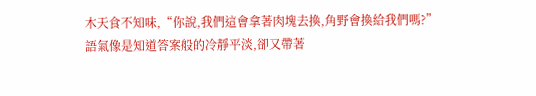木天食不知味,“你說,我們這會拿著肉塊去換,角野會換給我們嗎?”
語氣像是知道答案般的冷靜平淡,卻又帶著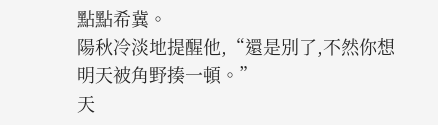點點希冀。
陽秋冷淡地提醒他,“還是別了,不然你想明天被角野揍一頓。”
天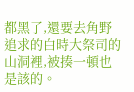都黑了,還要去角野追求的白時大祭司的山洞裡,被揍一頓也是該的。